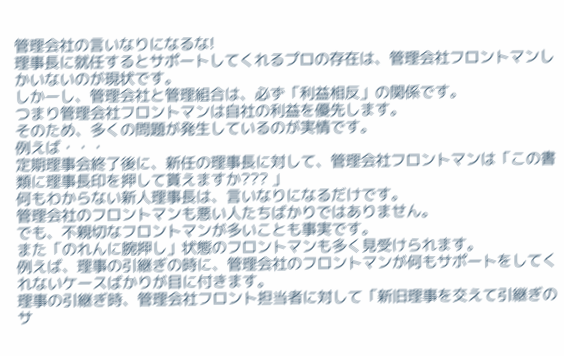管理会社の言いなりになるな!
理事長に就任するとサポートしてくれるプロの存在は、管理会社フロントマンしかいないのが現状です。
しかーし、管理会社と管理組合は、必ず「利益相反」の関係です。
つまり管理会社フロントマンは自社の利益を優先します。
そのため、多くの問題が発生しているのが実情です。
例えば・・・
定期理事会終了後に、新任の理事長に対して、管理会社フロントマンは「この書類に理事長印を押して貰えますか??? 」
何もわからない新人理事長は、言いなりになるだけです。
管理会社のフロントマンも悪い人たちばかりではありません。
でも、不親切なフロントマンが多いことも事実です。
また「のれんに腕押し」状態のフロントマンも多く見受けられます。
例えば、理事の引継ぎの時に、管理会社のフロントマンが何もサポートをしてくれないケースばかりが目に付きます。
理事の引継ぎ時、管理会社フロント担当者に対して「新旧理事を交えて引継ぎのサ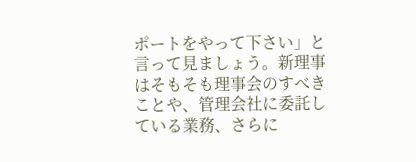ポートをやって下さい」と言って見ましょう。新理事はそもそも理事会のすべきことや、管理会社に委託している業務、さらに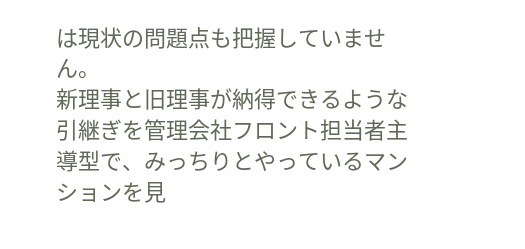は現状の問題点も把握していません。
新理事と旧理事が納得できるような引継ぎを管理会社フロント担当者主導型で、みっちりとやっているマンションを見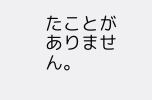たことがありません。